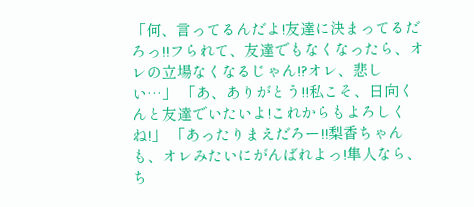「何、言ってるんだよ!友達に決まってるだろっ!!フられて、友達でもなくなったら、オレの立場なくなるじゃん!?オレ、悲しい…」 「あ、ありがとう!!私こそ、日向くんと友達でいたいよ!これからもよろしくね!」 「あったりまえだろー!!梨香ちゃんも、オレみたいにがんばれよっ!隼人なら、ち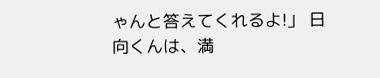ゃんと答えてくれるよ!」 日向くんは、満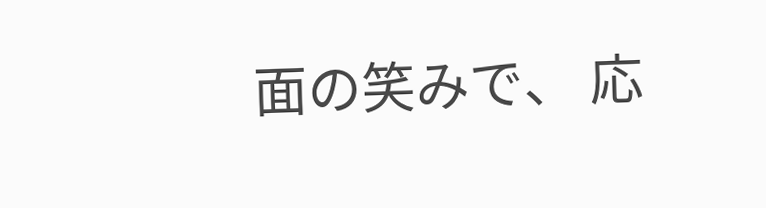面の笑みで、 応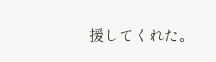援してくれた。